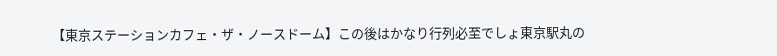【東京ステーションカフェ・ザ・ノースドーム】この後はかなり行列必至でしょ東京駅丸の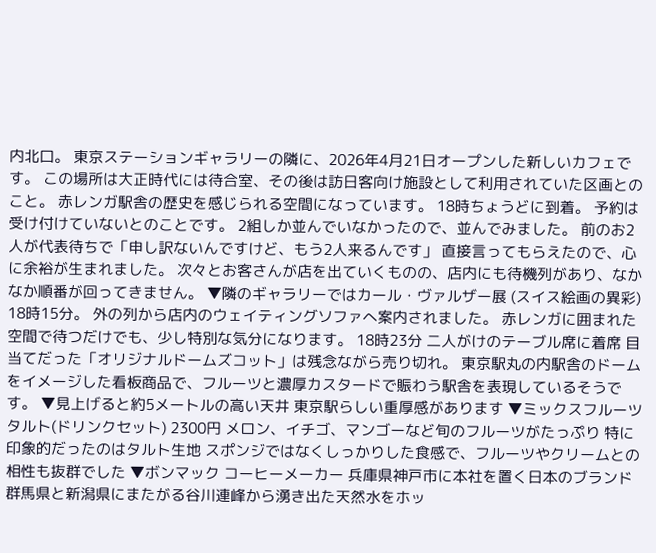内北口。 東京ステーションギャラリーの隣に、2026年4月21日オープンした新しいカフェです。 この場所は大正時代には待合室、その後は訪日客向け施設として利用されていた区画とのこと。 赤レンガ駅舎の歴史を感じられる空間になっています。 18時ちょうどに到着。 予約は受け付けていないとのことです。 2組しか並んでいなかったので、並んでみました。 前のお2人が代表待ちで「申し訳ないんですけど、もう2人来るんです」 直接言ってもらえたので、心に余裕が生まれました。 次々とお客さんが店を出ていくものの、店内にも待機列があり、なかなか順番が回ってきません。 ▼隣のギャラリーではカール・ヴァルザー展 (スイス絵画の異彩) 18時15分。 外の列から店内のウェイティングソファへ案内されました。 赤レンガに囲まれた空間で待つだけでも、少し特別な気分になります。 18時23分 二人がけのテーブル席に着席 目当てだった「オリジナルドームズコット」は残念ながら売り切れ。 東京駅丸の内駅舎のドームをイメージした看板商品で、フルーツと濃厚カスタードで賑わう駅舎を表現しているそうです。 ▼見上げると約5メートルの高い天井 東京駅らしい重厚感があります ▼ミックスフルーツタルト(ドリンクセット) 2300円 メロン、イチゴ、マンゴーなど旬のフルーツがたっぷり 特に印象的だったのはタルト生地 スポンジではなくしっかりした食感で、フルーツやクリームとの相性も抜群でした ▼ボンマック コーヒーメーカー 兵庫県神戸市に本社を置く日本のブランド 群馬県と新潟県にまたがる谷川連峰から湧き出た天然水をホッ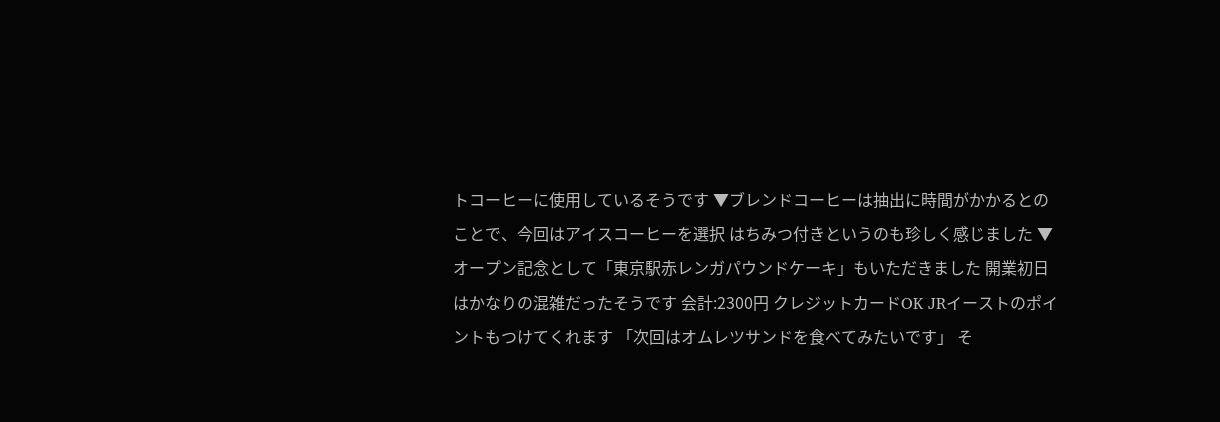トコーヒーに使用しているそうです ▼ブレンドコーヒーは抽出に時間がかかるとのことで、今回はアイスコーヒーを選択 はちみつ付きというのも珍しく感じました ▼オープン記念として「東京駅赤レンガパウンドケーキ」もいただきました 開業初日はかなりの混雑だったそうです 会計:2300円 クレジットカードOK JRイーストのポイントもつけてくれます 「次回はオムレツサンドを食べてみたいです」 そ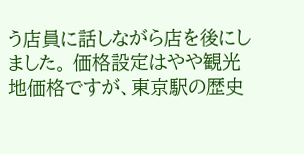う店員に話しながら店を後にしました。 価格設定はやや観光地価格ですが、東京駅の歴史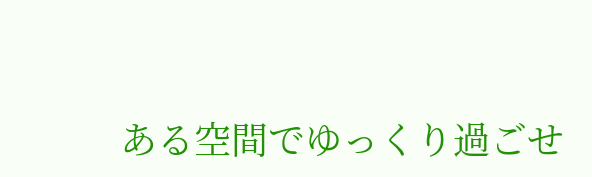ある空間でゆっくり過ごせ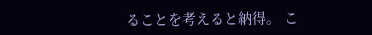ることを考えると納得。 こ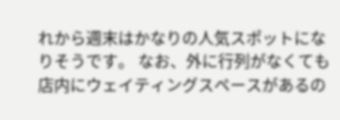れから週末はかなりの人気スポットになりそうです。 なお、外に行列がなくても店内にウェイティングスペースがあるの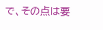で、その点は要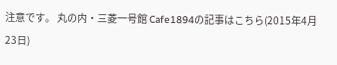注意です。 丸の内・三菱一号館 Cafe1894の記事はこちら(2015年4月23日)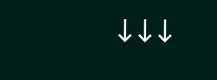↓↓↓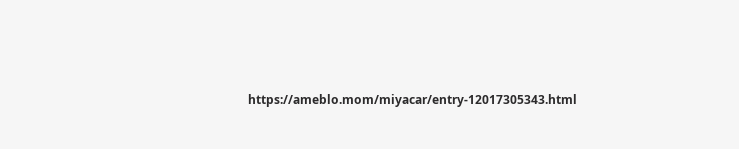https://ameblo.mom/miyacar/entry-12017305343.html